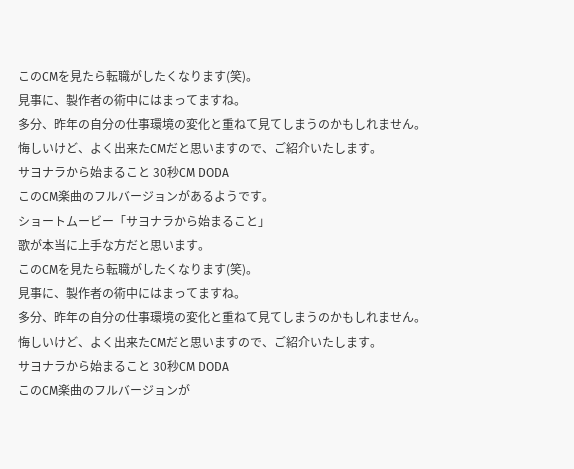このCMを見たら転職がしたくなります(笑)。
見事に、製作者の術中にはまってますね。
多分、昨年の自分の仕事環境の変化と重ねて見てしまうのかもしれません。
悔しいけど、よく出来たCMだと思いますので、ご紹介いたします。
サヨナラから始まること 30秒CM DODA
このCM楽曲のフルバージョンがあるようです。
ショートムービー「サヨナラから始まること」
歌が本当に上手な方だと思います。
このCMを見たら転職がしたくなります(笑)。
見事に、製作者の術中にはまってますね。
多分、昨年の自分の仕事環境の変化と重ねて見てしまうのかもしれません。
悔しいけど、よく出来たCMだと思いますので、ご紹介いたします。
サヨナラから始まること 30秒CM DODA
このCM楽曲のフルバージョンが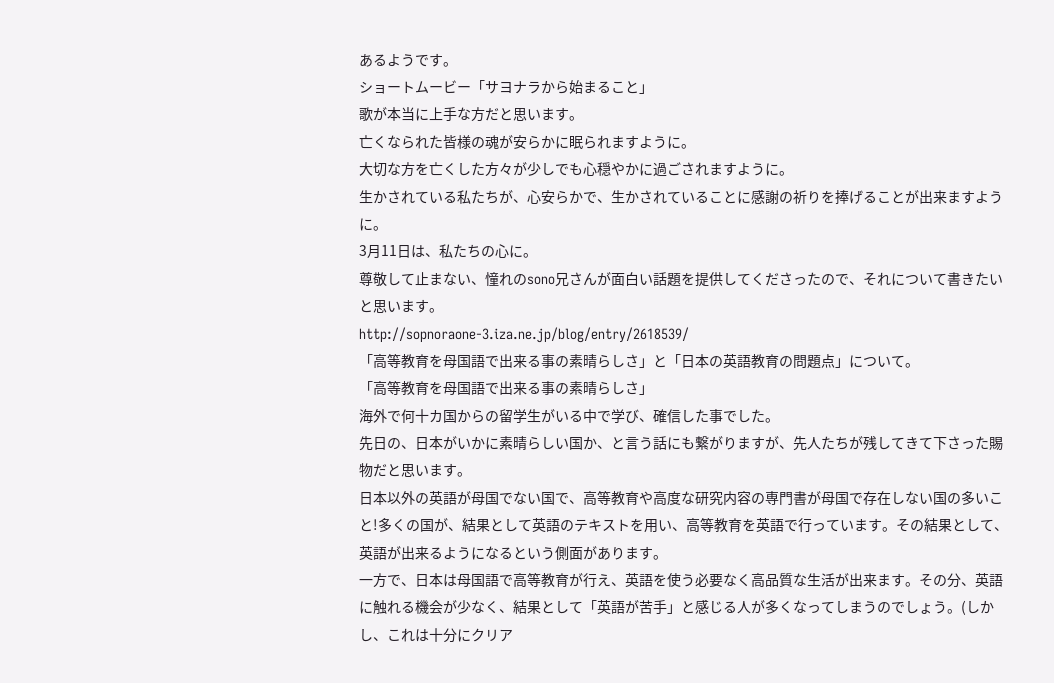あるようです。
ショートムービー「サヨナラから始まること」
歌が本当に上手な方だと思います。
亡くなられた皆様の魂が安らかに眠られますように。
大切な方を亡くした方々が少しでも心穏やかに過ごされますように。
生かされている私たちが、心安らかで、生かされていることに感謝の祈りを捧げることが出来ますように。
3月11日は、私たちの心に。
尊敬して止まない、憧れのsono兄さんが面白い話題を提供してくださったので、それについて書きたいと思います。
http://sopnoraone-3.iza.ne.jp/blog/entry/2618539/
「高等教育を母国語で出来る事の素晴らしさ」と「日本の英語教育の問題点」について。
「高等教育を母国語で出来る事の素晴らしさ」
海外で何十カ国からの留学生がいる中で学び、確信した事でした。
先日の、日本がいかに素晴らしい国か、と言う話にも繋がりますが、先人たちが残してきて下さった賜物だと思います。
日本以外の英語が母国でない国で、高等教育や高度な研究内容の専門書が母国で存在しない国の多いこと!多くの国が、結果として英語のテキストを用い、高等教育を英語で行っています。その結果として、英語が出来るようになるという側面があります。
一方で、日本は母国語で高等教育が行え、英語を使う必要なく高品質な生活が出来ます。その分、英語に触れる機会が少なく、結果として「英語が苦手」と感じる人が多くなってしまうのでしょう。(しかし、これは十分にクリア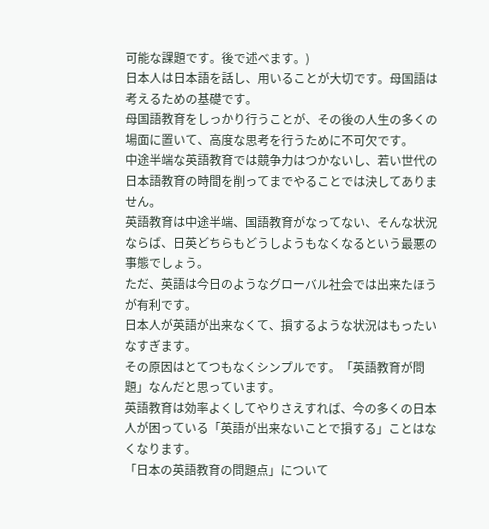可能な課題です。後で述べます。)
日本人は日本語を話し、用いることが大切です。母国語は考えるための基礎です。
母国語教育をしっかり行うことが、その後の人生の多くの場面に置いて、高度な思考を行うために不可欠です。
中途半端な英語教育では競争力はつかないし、若い世代の日本語教育の時間を削ってまでやることでは決してありません。
英語教育は中途半端、国語教育がなってない、そんな状況ならば、日英どちらもどうしようもなくなるという最悪の事態でしょう。
ただ、英語は今日のようなグローバル社会では出来たほうが有利です。
日本人が英語が出来なくて、損するような状況はもったいなすぎます。
その原因はとてつもなくシンプルです。「英語教育が問題」なんだと思っています。
英語教育は効率よくしてやりさえすれば、今の多くの日本人が困っている「英語が出来ないことで損する」ことはなくなります。
「日本の英語教育の問題点」について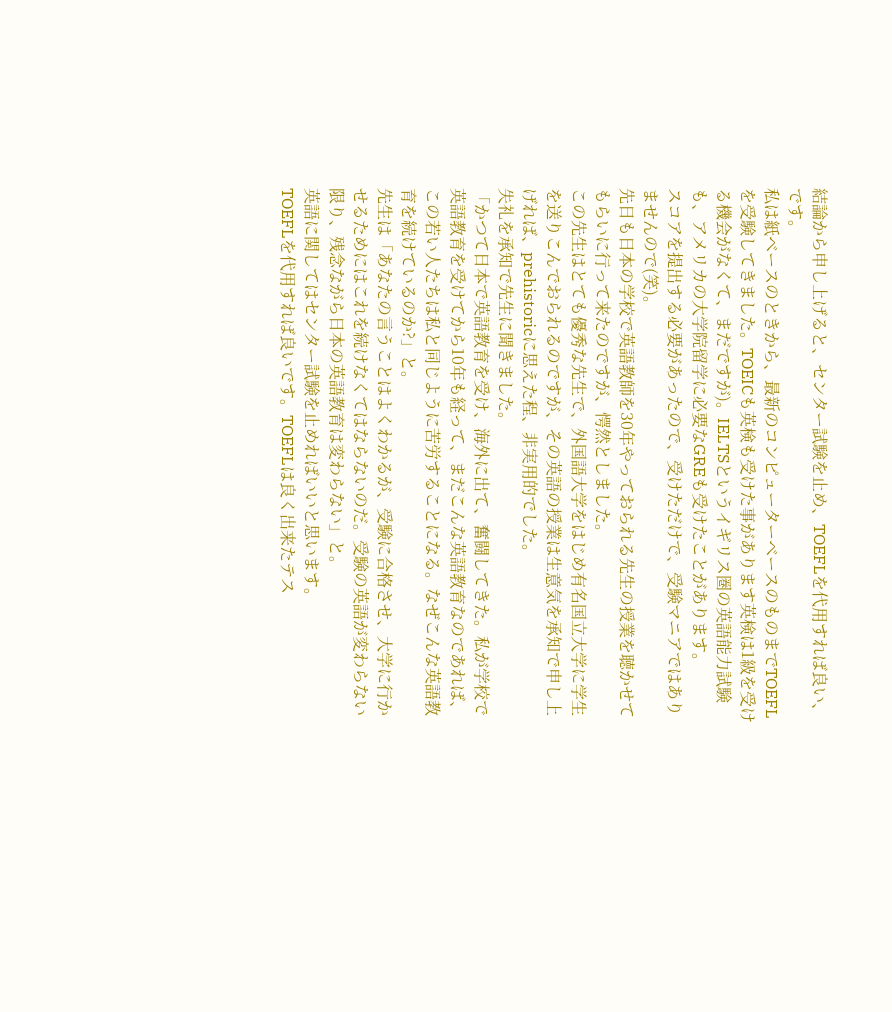結論から申し上げると、センター試験を止め、TOEFLを代用すれば良い、です。
私は紙ベースのときから、最新のコンピューターベースのものまでTOEFLを受験してきました。TOEICも英検も受けた事があります英検は1級を受ける機会がなくて、まだですが)。IELTSというイギリス圏の英語能力試験も、アメリカの大学院留学に必要なGREも受けたことがあります。
スコアを提出する必要があったので、受けただけで、受験マニアではありませんので(笑)。
先日も日本の学校で英語教師を30年やっておられる先生の授業を聴かせてもらいに行って来たのですが、愕然としました。
この先生はとても優秀な先生で、外国語大学をはじめ有名国立大学に学生を送りこんでおられるのですが、その英語の授業は生意気を承知で申し上げれば、prehistoricに思えた程、非実用的でした。
失礼を承知で先生に聞きました。
「かつて日本で英語教育を受け、海外に出て、奮闘してきた。私が学校で英語教育を受けてから10年も経って、まだこんな英語教育なのであれば、この若い人たちは私と同じように苦労することになる。なぜこんな英語教育を続けているのか?」と。
先生は「あなたの言うことはよくわかるが、受験に合格させ、大学に行かせるためにはこれを続けなくてはならないのだ。受験の英語が変わらない限り、残念ながら日本の英語教育は変わらない」と。
英語に関してはセンター試験を止めればいいと思います。
TOEFLを代用すれば良いです。TOEFLは良く出来たテス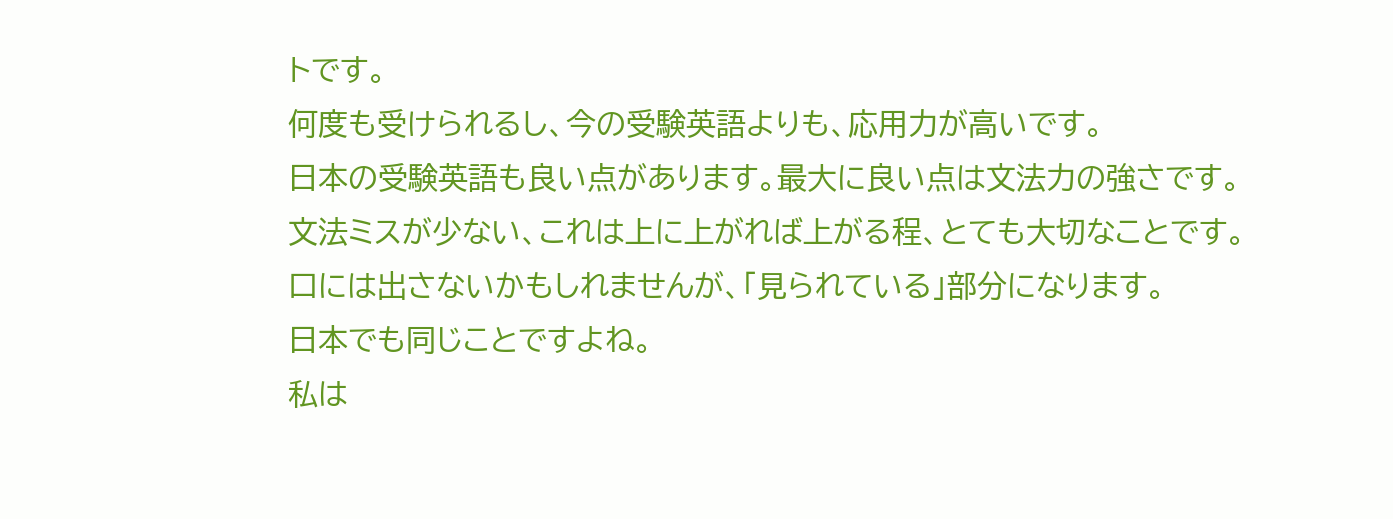トです。
何度も受けられるし、今の受験英語よりも、応用力が高いです。
日本の受験英語も良い点があります。最大に良い点は文法力の強さです。文法ミスが少ない、これは上に上がれば上がる程、とても大切なことです。口には出さないかもしれませんが、「見られている」部分になります。
日本でも同じことですよね。
私は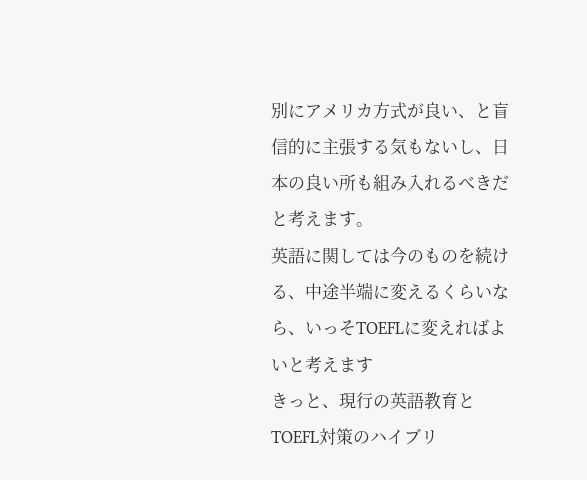別にアメリカ方式が良い、と盲信的に主張する気もないし、日本の良い所も組み入れるべきだと考えます。
英語に関しては今のものを続ける、中途半端に変えるくらいなら、いっそTOEFLに変えればよいと考えます
きっと、現行の英語教育とTOEFL対策のハイブリ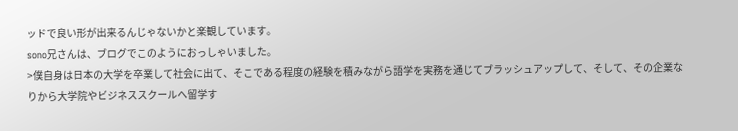ッドで良い形が出来るんじゃないかと楽観しています。
sono兄さんは、ブログでこのようにおっしゃいました。
>僕自身は日本の大学を卒業して社会に出て、そこである程度の経験を積みながら語学を実務を通じてブラッシュアップして、そして、その企業なりから大学院やビジネススクールへ留学す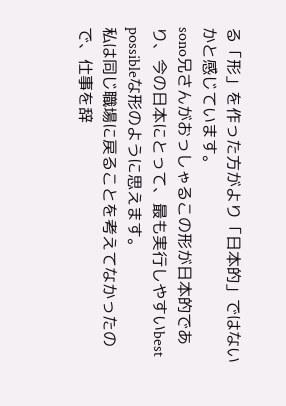る「形」を作った方がより「日本的」ではないかと感じています。
sono兄さんがおっしゃるこの形が日本的であり、今の日本にとって、最も実行しやすいbest possibleな形のように思えます。
私は同じ職場に戻ることを考えてなかったので、仕事を辞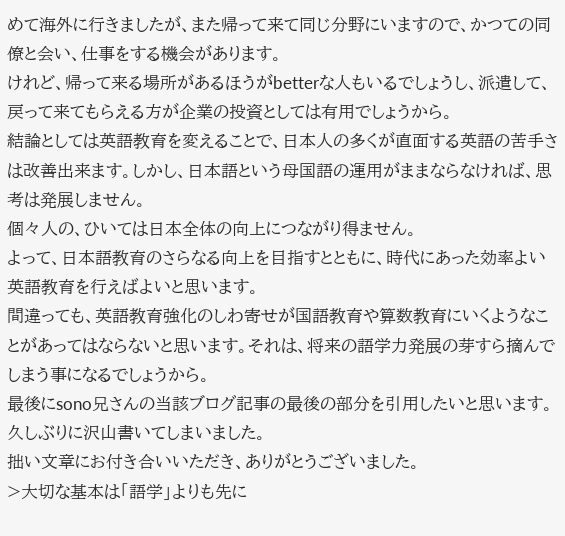めて海外に行きましたが、また帰って来て同じ分野にいますので、かつての同僚と会い、仕事をする機会があります。
けれど、帰って来る場所があるほうがbetterな人もいるでしょうし、派遣して、戻って来てもらえる方が企業の投資としては有用でしょうから。
結論としては英語教育を変えることで、日本人の多くが直面する英語の苦手さは改善出来ます。しかし、日本語という母国語の運用がままならなければ、思考は発展しません。
個々人の、ひいては日本全体の向上につながり得ません。
よって、日本語教育のさらなる向上を目指すとともに、時代にあった効率よい英語教育を行えばよいと思います。
間違っても、英語教育強化のしわ寄せが国語教育や算数教育にいくようなことがあってはならないと思います。それは、将来の語学力発展の芽すら摘んでしまう事になるでしょうから。
最後にsono兄さんの当該ブログ記事の最後の部分を引用したいと思います。
久しぶりに沢山書いてしまいました。
拙い文章にお付き合いいただき、ありがとうございました。
>大切な基本は「語学」よりも先に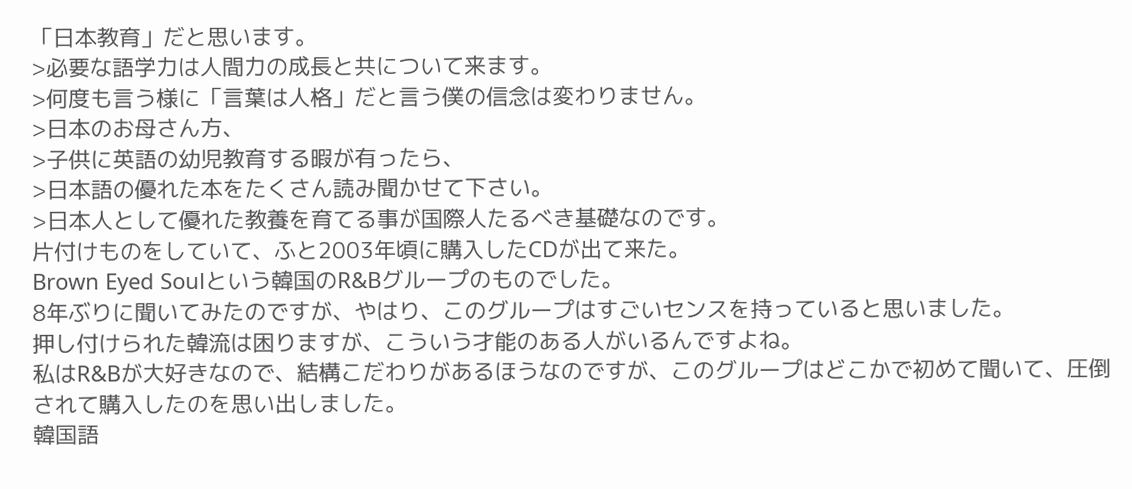「日本教育」だと思います。
>必要な語学力は人間力の成長と共について来ます。
>何度も言う様に「言葉は人格」だと言う僕の信念は変わりません。
>日本のお母さん方、
>子供に英語の幼児教育する暇が有ったら、
>日本語の優れた本をたくさん読み聞かせて下さい。
>日本人として優れた教養を育てる事が国際人たるべき基礎なのです。
片付けものをしていて、ふと2003年頃に購入したCDが出て来た。
Brown Eyed Soulという韓国のR&Bグループのものでした。
8年ぶりに聞いてみたのですが、やはり、このグループはすごいセンスを持っていると思いました。
押し付けられた韓流は困りますが、こういう才能のある人がいるんですよね。
私はR&Bが大好きなので、結構こだわりがあるほうなのですが、このグループはどこかで初めて聞いて、圧倒されて購入したのを思い出しました。
韓国語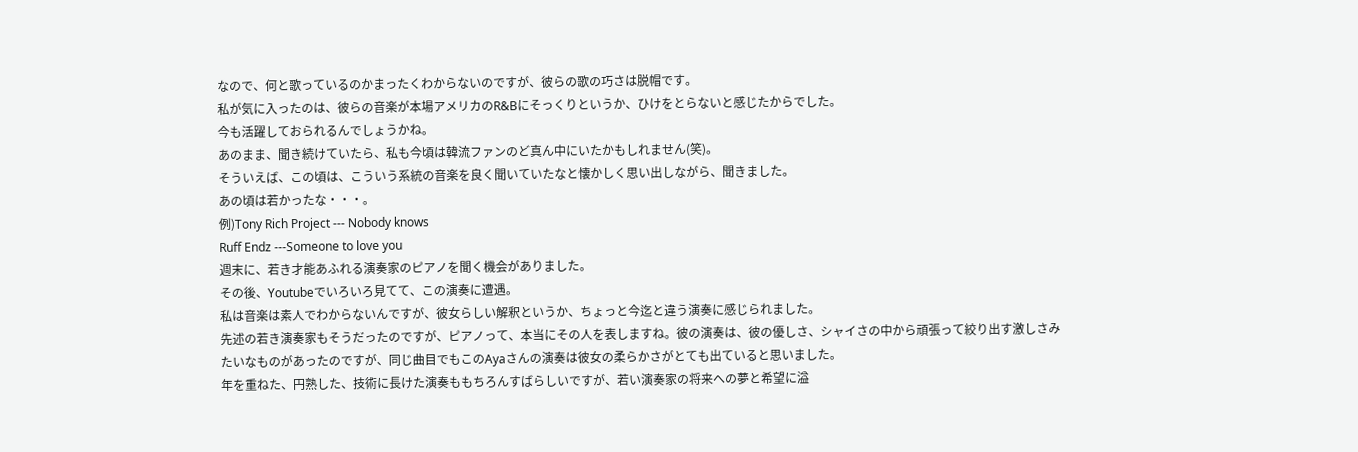なので、何と歌っているのかまったくわからないのですが、彼らの歌の巧さは脱帽です。
私が気に入ったのは、彼らの音楽が本場アメリカのR&Bにそっくりというか、ひけをとらないと感じたからでした。
今も活躍しておられるんでしょうかね。
あのまま、聞き続けていたら、私も今頃は韓流ファンのど真ん中にいたかもしれません(笑)。
そういえば、この頃は、こういう系統の音楽を良く聞いていたなと懐かしく思い出しながら、聞きました。
あの頃は若かったな・・・。
例)Tony Rich Project --- Nobody knows
Ruff Endz ---Someone to love you
週末に、若き才能あふれる演奏家のピアノを聞く機会がありました。
その後、Youtubeでいろいろ見てて、この演奏に遭遇。
私は音楽は素人でわからないんですが、彼女らしい解釈というか、ちょっと今迄と違う演奏に感じられました。
先述の若き演奏家もそうだったのですが、ピアノって、本当にその人を表しますね。彼の演奏は、彼の優しさ、シャイさの中から頑張って絞り出す激しさみたいなものがあったのですが、同じ曲目でもこのAyaさんの演奏は彼女の柔らかさがとても出ていると思いました。
年を重ねた、円熟した、技術に長けた演奏ももちろんすばらしいですが、若い演奏家の将来への夢と希望に溢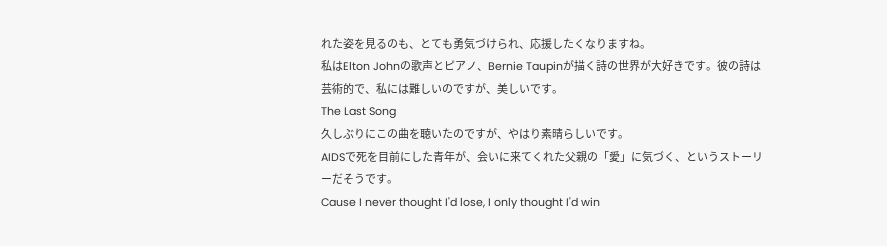れた姿を見るのも、とても勇気づけられ、応援したくなりますね。
私はElton Johnの歌声とピアノ、Bernie Taupinが描く詩の世界が大好きです。彼の詩は芸術的で、私には難しいのですが、美しいです。
The Last Song
久しぶりにこの曲を聴いたのですが、やはり素晴らしいです。
AIDSで死を目前にした青年が、会いに来てくれた父親の「愛」に気づく、というストーリーだそうです。
Cause I never thought I'd lose, I only thought I'd win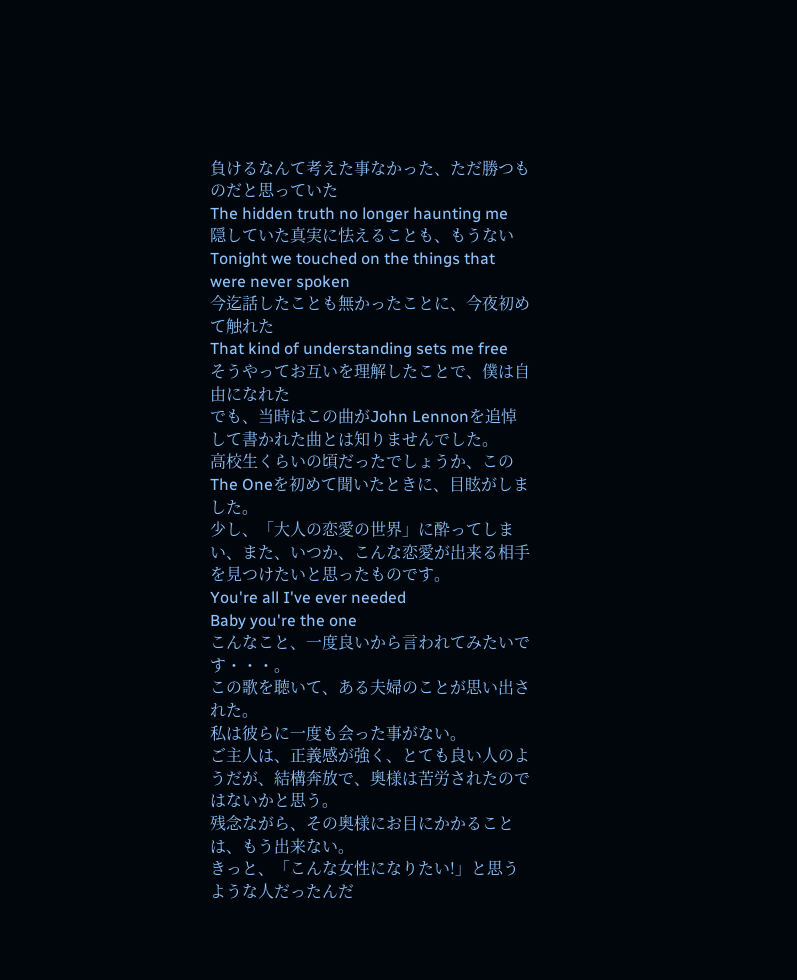負けるなんて考えた事なかった、ただ勝つものだと思っていた
The hidden truth no longer haunting me
隠していた真実に怯えることも、もうない
Tonight we touched on the things that were never spoken
今迄話したことも無かったことに、今夜初めて触れた
That kind of understanding sets me free
そうやってお互いを理解したことで、僕は自由になれた
でも、当時はこの曲がJohn Lennonを追悼して書かれた曲とは知りませんでした。
高校生くらいの頃だったでしょうか、このThe Oneを初めて聞いたときに、目眩がしました。
少し、「大人の恋愛の世界」に酔ってしまい、また、いつか、こんな恋愛が出来る相手を見つけたいと思ったものです。
You're all I've ever needed
Baby you're the one
こんなこと、一度良いから言われてみたいです・・・。
この歌を聴いて、ある夫婦のことが思い出された。
私は彼らに一度も会った事がない。
ご主人は、正義感が強く、とても良い人のようだが、結構奔放で、奥様は苦労されたのではないかと思う。
残念ながら、その奥様にお目にかかることは、もう出来ない。
きっと、「こんな女性になりたい!」と思うような人だったんだ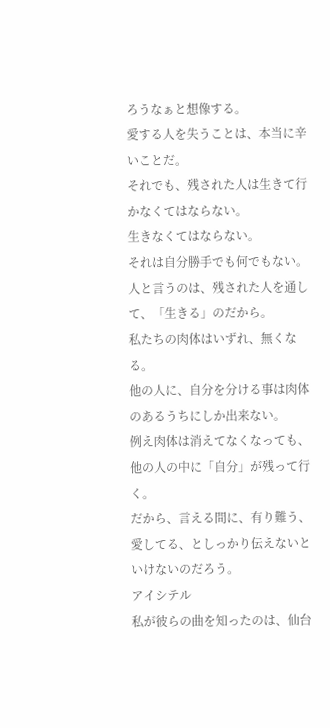ろうなぁと想像する。
愛する人を失うことは、本当に辛いことだ。
それでも、残された人は生きて行かなくてはならない。
生きなくてはならない。
それは自分勝手でも何でもない。
人と言うのは、残された人を通して、「生きる」のだから。
私たちの肉体はいずれ、無くなる。
他の人に、自分を分ける事は肉体のあるうちにしか出来ない。
例え肉体は消えてなくなっても、他の人の中に「自分」が残って行く。
だから、言える間に、有り難う、愛してる、としっかり伝えないといけないのだろう。
アイシテル
私が彼らの曲を知ったのは、仙台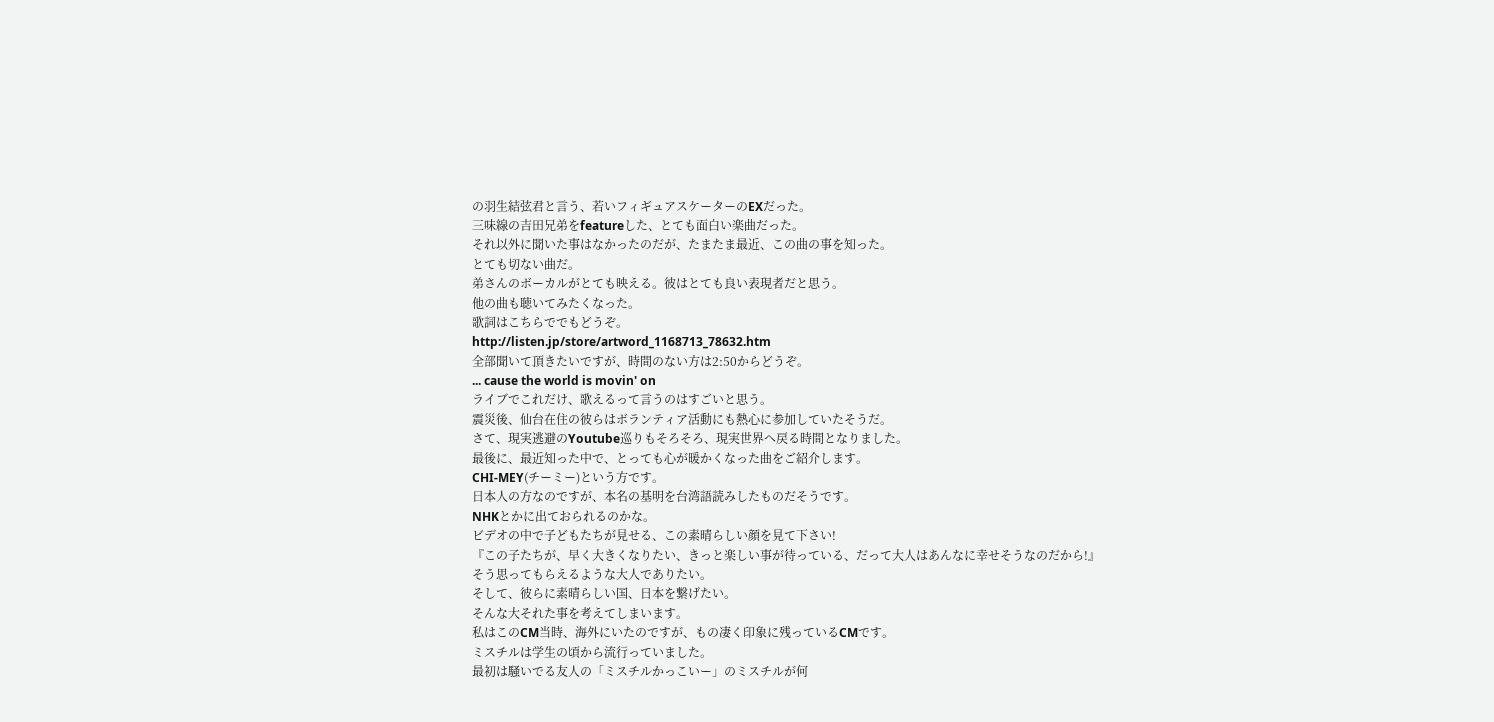の羽生結弦君と言う、若いフィギュアスケーターのEXだった。
三味線の吉田兄弟をfeatureした、とても面白い楽曲だった。
それ以外に聞いた事はなかったのだが、たまたま最近、この曲の事を知った。
とても切ない曲だ。
弟さんのボーカルがとても映える。彼はとても良い表現者だと思う。
他の曲も聴いてみたくなった。
歌詞はこちらででもどうぞ。
http://listen.jp/store/artword_1168713_78632.htm
全部聞いて頂きたいですが、時間のない方は2:50からどうぞ。
... cause the world is movin' on
ライブでこれだけ、歌えるって言うのはすごいと思う。
震災後、仙台在住の彼らはボランティア活動にも熱心に参加していたそうだ。
さて、現実逃避のYoutube巡りもそろそろ、現実世界へ戻る時間となりました。
最後に、最近知った中で、とっても心が暖かくなった曲をご紹介します。
CHI-MEY(チーミー)という方です。
日本人の方なのですが、本名の基明を台湾語読みしたものだそうです。
NHKとかに出ておられるのかな。
ビデオの中で子どもたちが見せる、この素晴らしい顔を見て下さい!
『この子たちが、早く大きくなりたい、きっと楽しい事が待っている、だって大人はあんなに幸せそうなのだから!』
そう思ってもらえるような大人でありたい。
そして、彼らに素晴らしい国、日本を繋げたい。
そんな大それた事を考えてしまいます。
私はこのCM当時、海外にいたのですが、もの凄く印象に残っているCMです。
ミスチルは学生の頃から流行っていました。
最初は騒いでる友人の「ミスチルかっこいー」のミスチルが何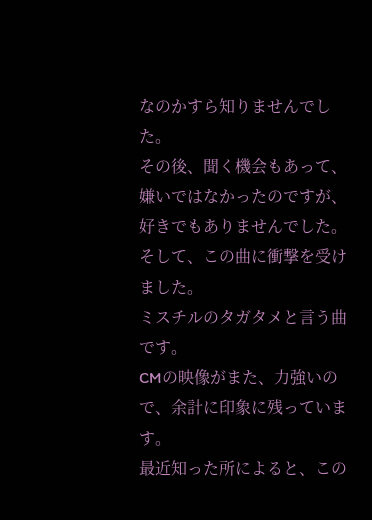なのかすら知りませんでした。
その後、聞く機会もあって、嫌いではなかったのですが、好きでもありませんでした。
そして、この曲に衝撃を受けました。
ミスチルのタガタメと言う曲です。
CMの映像がまた、力強いので、余計に印象に残っています。
最近知った所によると、この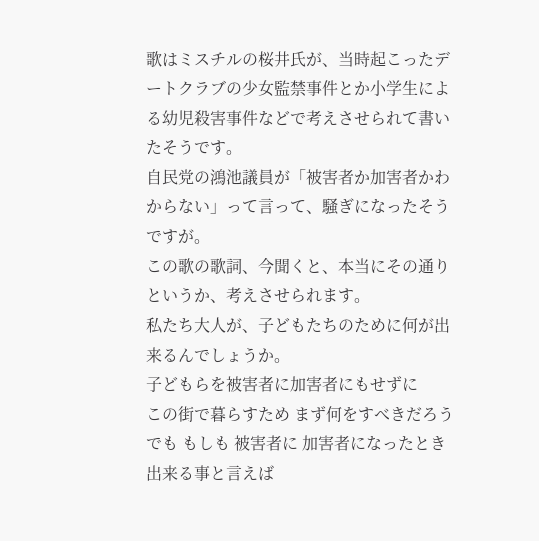歌はミスチルの桜井氏が、当時起こったデートクラブの少女監禁事件とか小学生による幼児殺害事件などで考えさせられて書いたそうです。
自民党の鴻池議員が「被害者か加害者かわからない」って言って、騒ぎになったそうですが。
この歌の歌詞、今聞くと、本当にその通りというか、考えさせられます。
私たち大人が、子どもたちのために何が出来るんでしょうか。
子どもらを被害者に加害者にもせずに
この街で暮らすため まず何をすべきだろう
でも もしも 被害者に 加害者になったとき
出来る事と言えば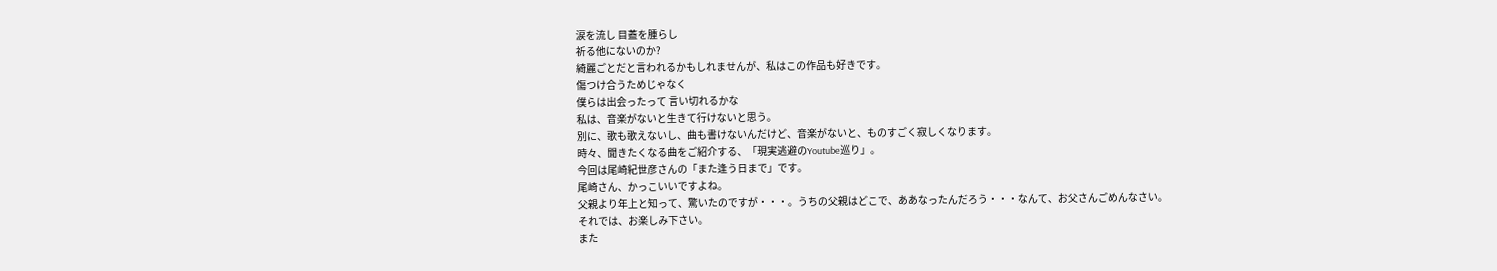涙を流し 目蓋を腫らし
祈る他にないのか?
綺麗ごとだと言われるかもしれませんが、私はこの作品も好きです。
傷つけ合うためじゃなく
僕らは出会ったって 言い切れるかな
私は、音楽がないと生きて行けないと思う。
別に、歌も歌えないし、曲も書けないんだけど、音楽がないと、ものすごく寂しくなります。
時々、聞きたくなる曲をご紹介する、「現実逃避のYoutube巡り」。
今回は尾崎紀世彦さんの「また逢う日まで」です。
尾崎さん、かっこいいですよね。
父親より年上と知って、驚いたのですが・・・。うちの父親はどこで、ああなったんだろう・・・なんて、お父さんごめんなさい。
それでは、お楽しみ下さい。
また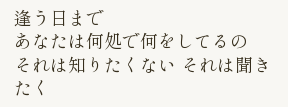逢う日まで
あなたは何処で何をしてるの
それは知りたくない それは聞きたく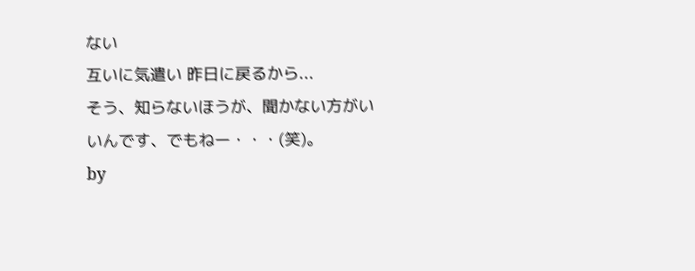ない
互いに気遣い 昨日に戻るから...
そう、知らないほうが、聞かない方がいいんです、でもねー・・・(笑)。
by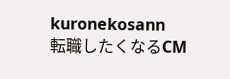kuronekosann
転職したくなるCM